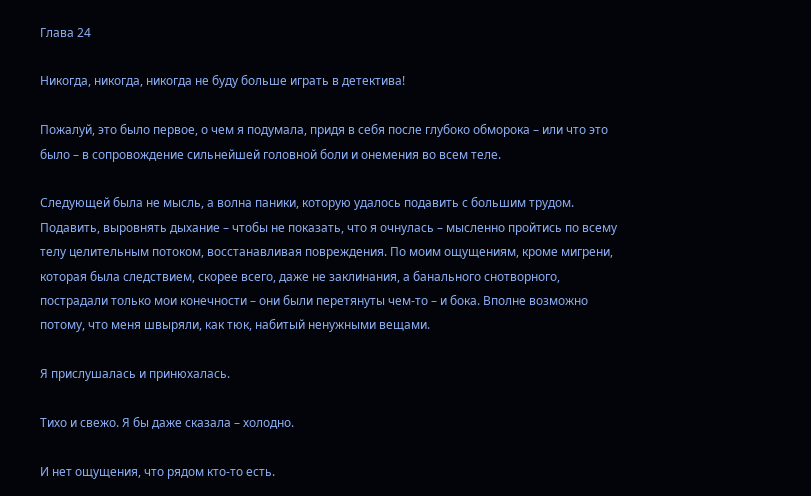Глава 24

Никогда, никогда, никогда не буду больше играть в детектива!

Пожалуй, это было первое, о чем я подумала, придя в себя после глубоко обморока – или что это было – в сопровождение сильнейшей головной боли и онемения во всем теле.

Следующей была не мысль, а волна паники, которую удалось подавить с большим трудом. Подавить, выровнять дыхание – чтобы не показать, что я очнулась – мысленно пройтись по всему телу целительным потоком, восстанавливая повреждения. По моим ощущениям, кроме мигрени, которая была следствием, скорее всего, даже не заклинания, а банального снотворного, пострадали только мои конечности – они были перетянуты чем-то – и бока. Вполне возможно потому, что меня швыряли, как тюк, набитый ненужными вещами.

Я прислушалась и принюхалась.

Тихо и свежо. Я бы даже сказала – холодно.

И нет ощущения, что рядом кто-то есть.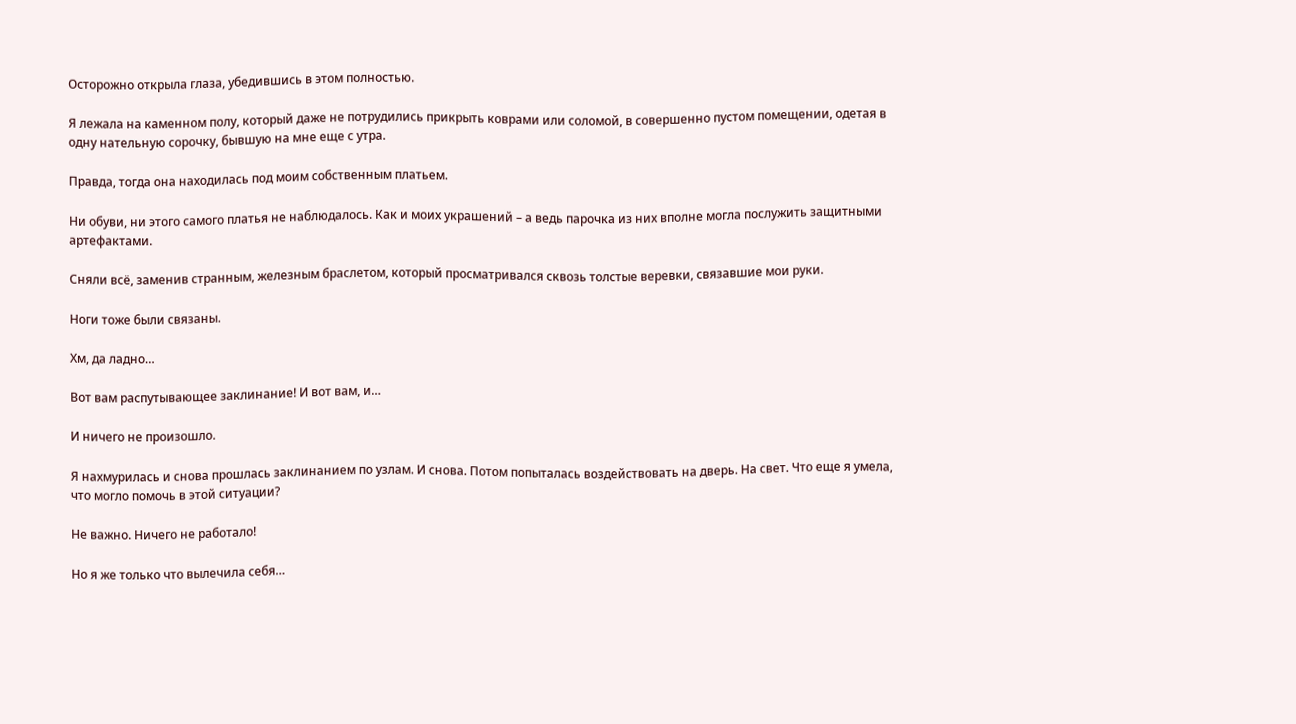Осторожно открыла глаза, убедившись в этом полностью.

Я лежала на каменном полу, который даже не потрудились прикрыть коврами или соломой, в совершенно пустом помещении, одетая в одну нательную сорочку, бывшую на мне еще с утра.

Правда, тогда она находилась под моим собственным платьем.

Ни обуви, ни этого самого платья не наблюдалось. Как и моих украшений – а ведь парочка из них вполне могла послужить защитными артефактами.

Сняли всё, заменив странным, железным браслетом, который просматривался сквозь толстые веревки, связавшие мои руки.

Ноги тоже были связаны.

Хм, да ладно…

Вот вам распутывающее заклинание! И вот вам, и…

И ничего не произошло.

Я нахмурилась и снова прошлась заклинанием по узлам. И снова. Потом попыталась воздействовать на дверь. На свет. Что еще я умела, что могло помочь в этой ситуации?

Не важно. Ничего не работало!

Но я же только что вылечила себя…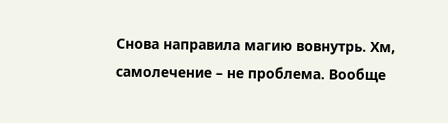Снова направила магию вовнутрь. Хм, самолечение – не проблема. Вообще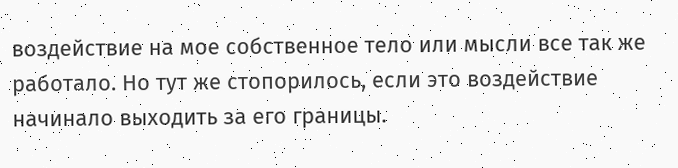воздействие на мое собственное тело или мысли все так же работало. Но тут же стопорилось, если это воздействие начинало выходить за его границы.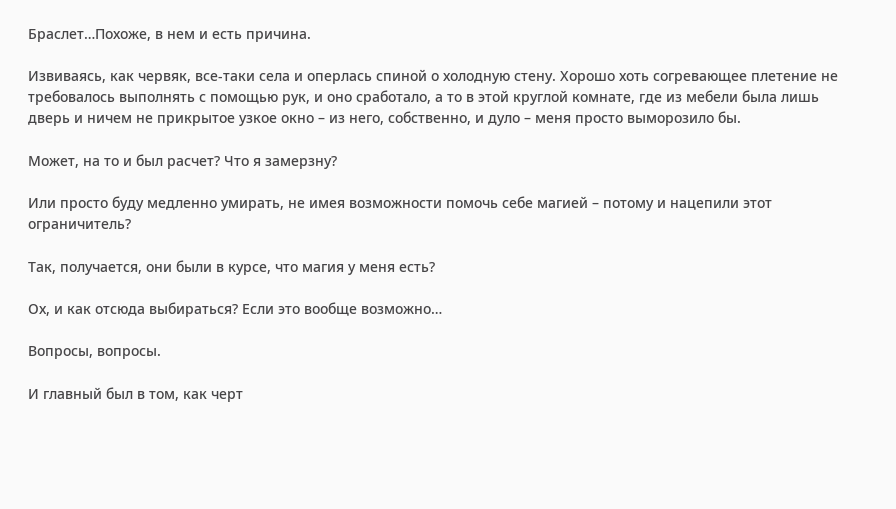Браслет…Похоже, в нем и есть причина.

Извиваясь, как червяк, все-таки села и оперлась спиной о холодную стену. Хорошо хоть согревающее плетение не требовалось выполнять с помощью рук, и оно сработало, а то в этой круглой комнате, где из мебели была лишь дверь и ничем не прикрытое узкое окно – из него, собственно, и дуло – меня просто выморозило бы.

Может, на то и был расчет? Что я замерзну?

Или просто буду медленно умирать, не имея возможности помочь себе магией – потому и нацепили этот ограничитель?

Так, получается, они были в курсе, что магия у меня есть?

Ох, и как отсюда выбираться? Если это вообще возможно…

Вопросы, вопросы.

И главный был в том, как черт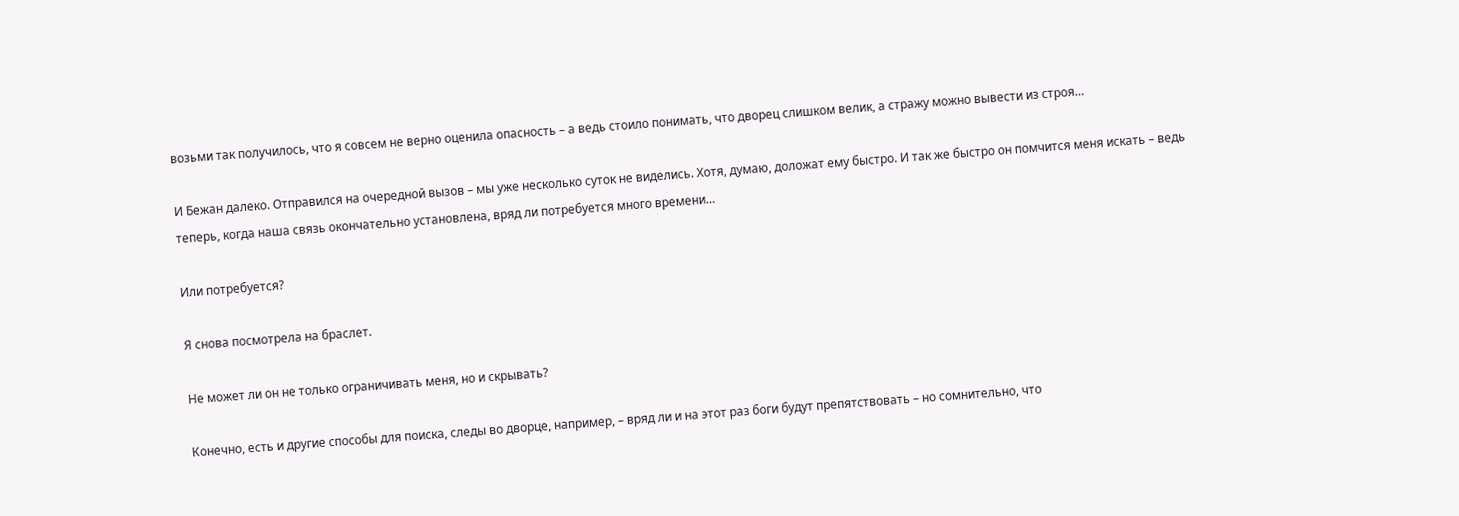возьми так получилось, что я совсем не верно оценила опасность – а ведь стоило понимать, что дворец слишком велик, а стражу можно вывести из строя…

И Бежан далеко. Отправился на очередной вызов – мы уже несколько суток не виделись. Хотя, думаю, доложат ему быстро. И так же быстро он помчится меня искать – ведь теперь, когда наша связь окончательно установлена, вряд ли потребуется много времени…

Или потребуется?

Я снова посмотрела на браслет.

Не может ли он не только ограничивать меня, но и скрывать?

Конечно, есть и другие способы для поиска, следы во дворце, например, – вряд ли и на этот раз боги будут препятствовать – но сомнительно, что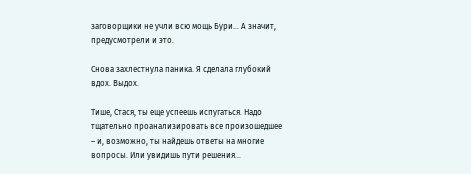заговорщики не учли всю мощь Бури… А значит, предусмотрели и это.

Снова захлестнула паника. Я сделала глубокий вдох. Выдох.

Тише, Стася, ты еще успеешь испугаться. Надо тщательно проанализировать все произошедшее – и, возможно, ты найдешь ответы на многие вопросы. Или увидишь пути решения…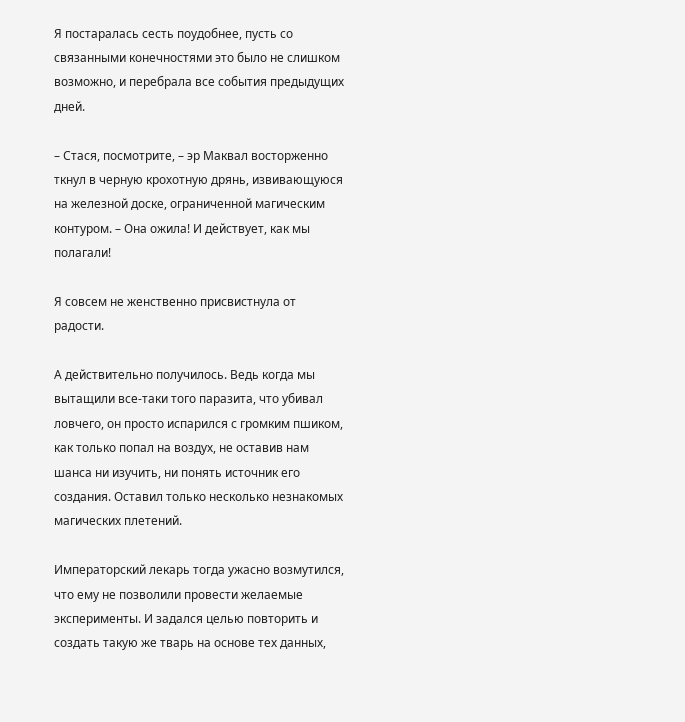Я постаралась сесть поудобнее, пусть со связанными конечностями это было не слишком возможно, и перебрала все события предыдущих дней.

– Стася, посмотрите, – эр Маквал восторженно ткнул в черную крохотную дрянь, извивающуюся на железной доске, ограниченной магическим контуром. – Она ожила! И действует, как мы полагали!

Я совсем не женственно присвистнула от радости.

А действительно получилось. Ведь когда мы вытащили все-таки того паразита, что убивал ловчего, он просто испарился с громким пшиком, как только попал на воздух, не оставив нам шанса ни изучить, ни понять источник его создания. Оставил только несколько незнакомых магических плетений.

Императорский лекарь тогда ужасно возмутился, что ему не позволили провести желаемые эксперименты. И задался целью повторить и создать такую же тварь на основе тех данных,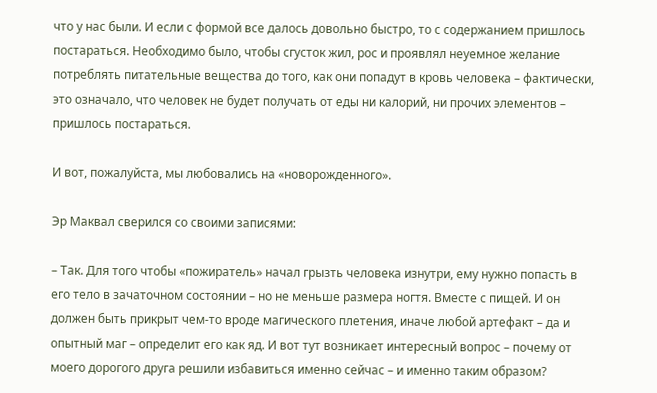что у нас были. И если с формой все далось довольно быстро, то с содержанием пришлось постараться. Необходимо было, чтобы сгусток жил, рос и проявлял неуемное желание потреблять питательные вещества до того, как они попадут в кровь человека – фактически, это означало, что человек не будет получать от еды ни калорий, ни прочих элементов – пришлось постараться.

И вот, пожалуйста, мы любовались на «новорожденного».

Эр Маквал сверился со своими записями:

– Так. Для того чтобы «пожиратель» начал грызть человека изнутри, ему нужно попасть в его тело в зачаточном состоянии – но не меньше размера ногтя. Вместе с пищей. И он должен быть прикрыт чем-то вроде магического плетения, иначе любой артефакт – да и опытный маг – определит его как яд. И вот тут возникает интересный вопрос – почему от моего дорогого друга решили избавиться именно сейчас – и именно таким образом?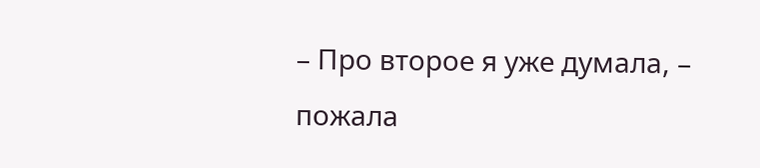– Про второе я уже думала, – пожала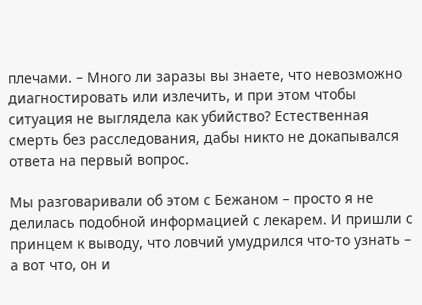плечами. – Много ли заразы вы знаете, что невозможно диагностировать или излечить, и при этом чтобы ситуация не выглядела как убийство? Естественная смерть без расследования, дабы никто не докапывался ответа на первый вопрос.

Мы разговаривали об этом с Бежаном – просто я не делилась подобной информацией с лекарем. И пришли с принцем к выводу, что ловчий умудрился что-то узнать – а вот что, он и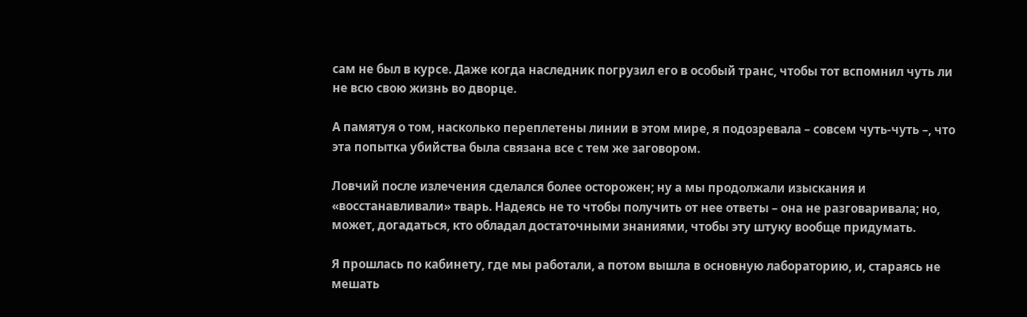сам не был в курсе. Даже когда наследник погрузил его в особый транс, чтобы тот вспомнил чуть ли не всю свою жизнь во дворце.

А памятуя о том, насколько переплетены линии в этом мире, я подозревала – совсем чуть-чуть –, что эта попытка убийства была связана все с тем же заговором.

Ловчий после излечения сделался более осторожен; ну а мы продолжали изыскания и «восстанавливали» тварь. Надеясь не то чтобы получить от нее ответы – она не разговаривала; но, может, догадаться, кто обладал достаточными знаниями, чтобы эту штуку вообще придумать.

Я прошлась по кабинету, где мы работали, а потом вышла в основную лабораторию, и, стараясь не мешать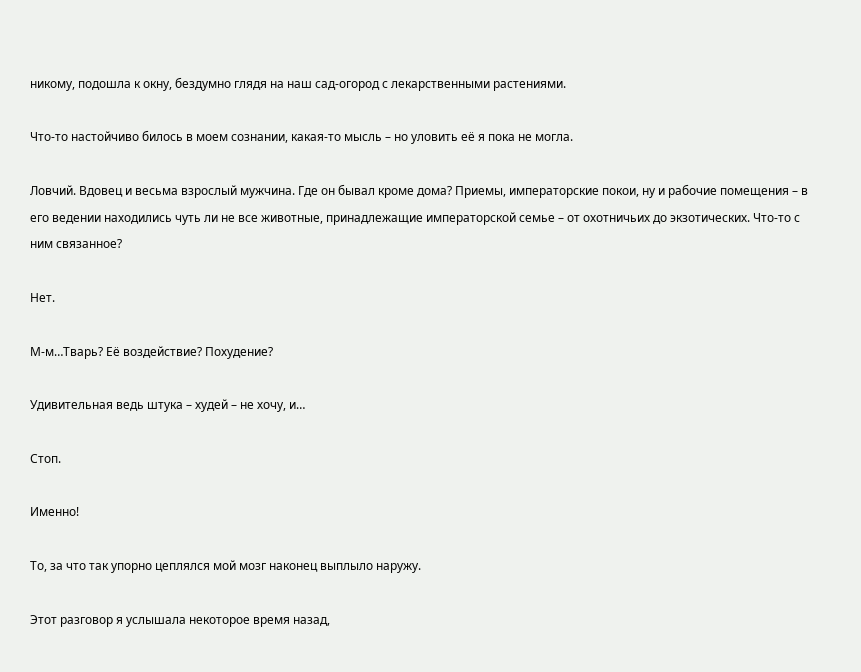никому, подошла к окну, бездумно глядя на наш сад-огород с лекарственными растениями.

Что-то настойчиво билось в моем сознании, какая-то мысль – но уловить её я пока не могла.

Ловчий. Вдовец и весьма взрослый мужчина. Где он бывал кроме дома? Приемы, императорские покои, ну и рабочие помещения – в его ведении находились чуть ли не все животные, принадлежащие императорской семье – от охотничьих до экзотических. Что-то с ним связанное?

Нет.

М-м…Тварь? Её воздействие? Похудение?

Удивительная ведь штука – худей – не хочу, и…

Стоп.

Именно!

То, за что так упорно цеплялся мой мозг наконец выплыло наружу.

Этот разговор я услышала некоторое время назад,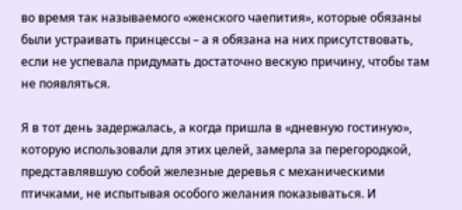во время так называемого «женского чаепития», которые обязаны были устраивать принцессы – а я обязана на них присутствовать, если не успевала придумать достаточно вескую причину, чтобы там не появляться.

Я в тот день задержалась, а когда пришла в «дневную гостиную», которую использовали для этих целей, замерла за перегородкой, представлявшую собой железные деревья с механическими птичками, не испытывая особого желания показываться. И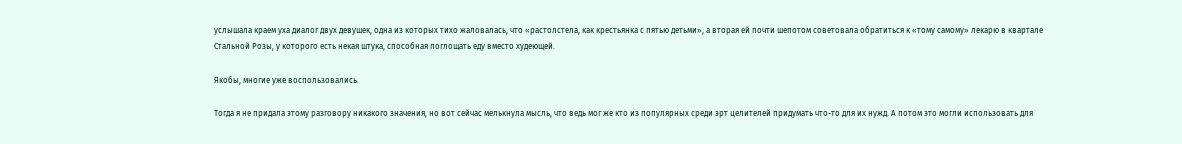услышала краем уха диалог двух девушек, одна из которых тихо жаловалась, что «растолстела, как крестьянка с пятью детьми», а вторая ей почти шепотом советовала обратиться к «тому самому» лекарю в квартале Стальной Розы, у которого есть некая штука, способная поглощать еду вместо худеющей.

Якобы, многие уже воспользовались.

Тогда я не придала этому разговору никакого значения, но вот сейчас мелькнула мысль, что ведь мог же кто из популярных среди эрт целителей придумать что-то для их нужд. А потом это могли использовать для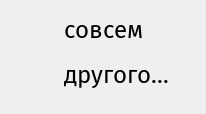совсем другого…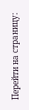Перейти на страницу: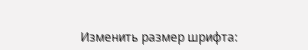Изменить размер шрифта: